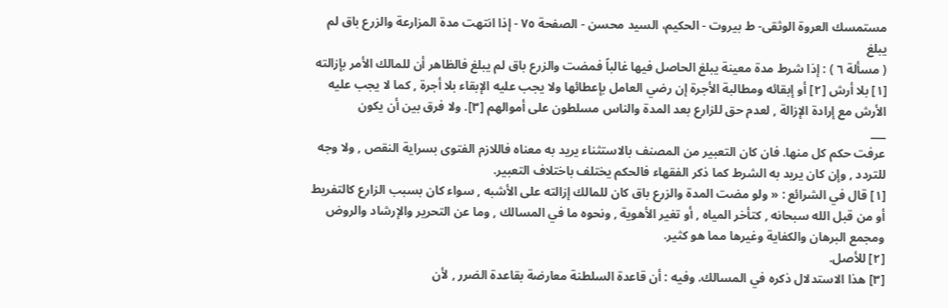مستمسك العروة الوثقى- ط بیروت - الحكيم، السيد محسن - الصفحة ٧٥ - إذا انتهت مدة المزارعة والزرع باق لم يبلغ
( مسألة ٦ ) : إذا شرط مدة معينة يبلغ الحاصل فيها غالباً فمضت والزرع باق لم يبلغ فالظاهر أن للمالك الأمر بإزالته [١] بلا أرش [٢] أو إبقائه ومطالبة الأجرة إن رضي العامل بإعطائها ولا يجب عليه الإبقاء بلا أجرة , كما لا يجب عليه الأرش مع إرادة الإزالة , لعدم حق للزارع بعد المدة والناس مسلطون على أموالهم [٣]. ولا فرق بين أن يكون
___
عرفت حكم كل منها. فان كان التعبير من المصنف بالاستثناء يريد به معناه فاللازم الفتوى بسراية النقص , ولا وجه للتردد , وإن كان يريد به الشرط كما ذكر الفقهاء فالحكم يختلف باختلاف التعبير.
[١] قال في الشرائع : « ولو مضت المدة والزرع باق كان للمالك إزالته على الأشبه , سواء كان بسبب الزارع كالتفريط أو من قبل الله سبحانه , كتأخر المياه , أو تغير الأهوية , ونحوه ما في المسالك , وما عن التحرير والإرشاد والروض ومجمع البرهان والكفاية وغيرها مما هو كثير.
[٢] للأصل.
[٣] هذا الاستدلال ذكره في المسالك. وفيه : أن قاعدة السلطنة معارضة بقاعدة الضرر , لأن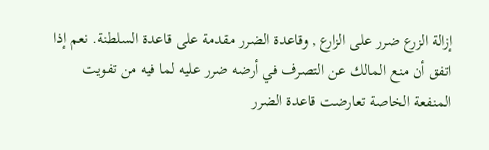إزالة الزرع ضرر على الزارع , وقاعدة الضرر مقدمة على قاعدة السلطنة. نعم إذا اتفق أن منع المالك عن التصرف في أرضه ضرر عليه لما فيه من تفويت المنفعة الخاصة تعارضت قاعدة الضرر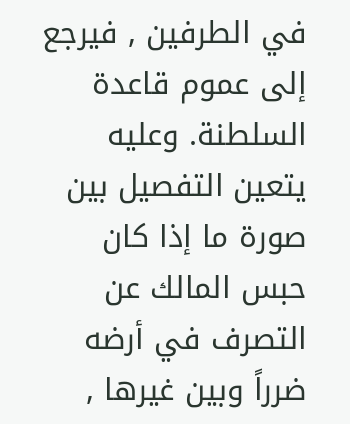في الطرفين , فيرجع إلى عموم قاعدة السلطنة. وعليه يتعين التفصيل بين صورة ما إذا كان حبس المالك عن التصرف في أرضه ضرراً وبين غيرها ,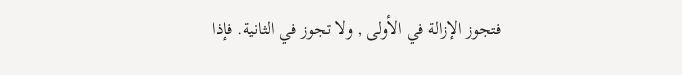فتجوز الإزالة في الأولى , ولا تجوز في الثانية. فإذا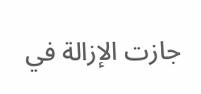جازت الإزالة في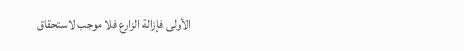الأولى فإزالة الزارع فلا موجب لاستحقاق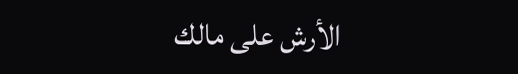الأرش على مالك